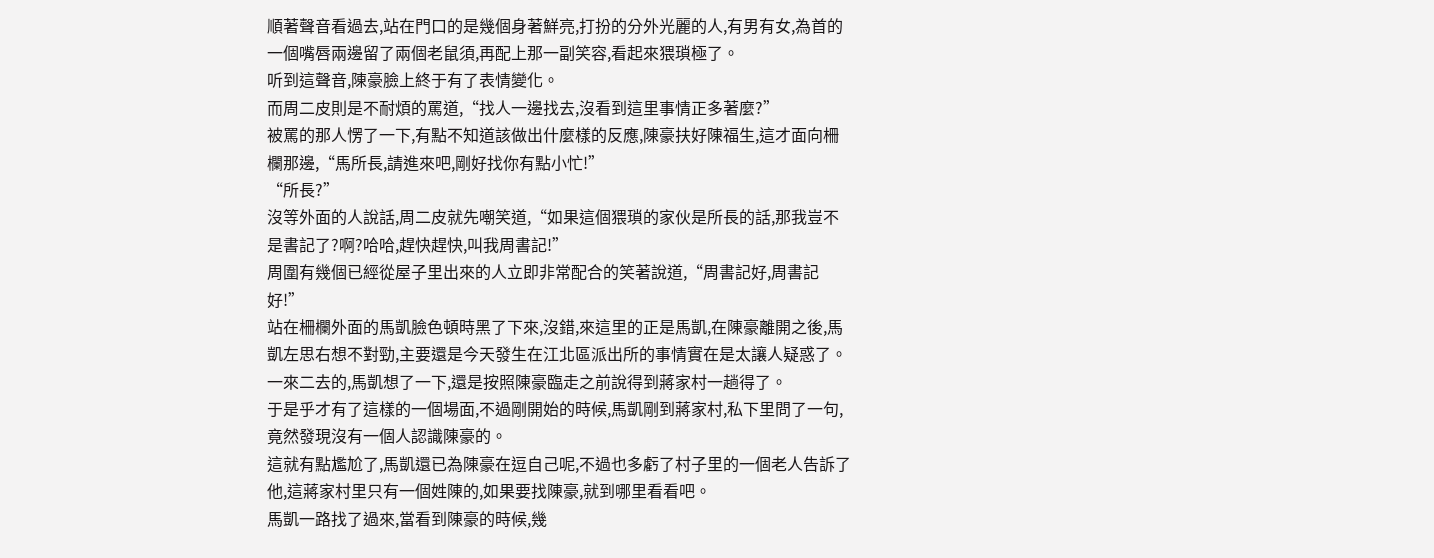順著聲音看過去,站在門口的是幾個身著鮮亮,打扮的分外光麗的人,有男有女,為首的一個嘴唇兩邊留了兩個老鼠須,再配上那一副笑容,看起來猥瑣極了。
听到這聲音,陳豪臉上終于有了表情變化。
而周二皮則是不耐煩的罵道,“找人一邊找去,沒看到這里事情正多著麼?”
被罵的那人愣了一下,有點不知道該做出什麼樣的反應,陳豪扶好陳福生,這才面向柵欄那邊,“馬所長,請進來吧,剛好找你有點小忙!”
“所長?”
沒等外面的人說話,周二皮就先嘲笑道,“如果這個猥瑣的家伙是所長的話,那我豈不是書記了?啊?哈哈,趕快趕快,叫我周書記!”
周圍有幾個已經從屋子里出來的人立即非常配合的笑著說道,“周書記好,周書記好!”
站在柵欄外面的馬凱臉色頓時黑了下來,沒錯,來這里的正是馬凱,在陳豪離開之後,馬凱左思右想不對勁,主要還是今天發生在江北區派出所的事情實在是太讓人疑惑了。
一來二去的,馬凱想了一下,還是按照陳豪臨走之前說得到蔣家村一趟得了。
于是乎才有了這樣的一個場面,不過剛開始的時候,馬凱剛到蔣家村,私下里問了一句,竟然發現沒有一個人認識陳豪的。
這就有點尷尬了,馬凱還已為陳豪在逗自己呢,不過也多虧了村子里的一個老人告訴了他,這蔣家村里只有一個姓陳的,如果要找陳豪,就到哪里看看吧。
馬凱一路找了過來,當看到陳豪的時候,幾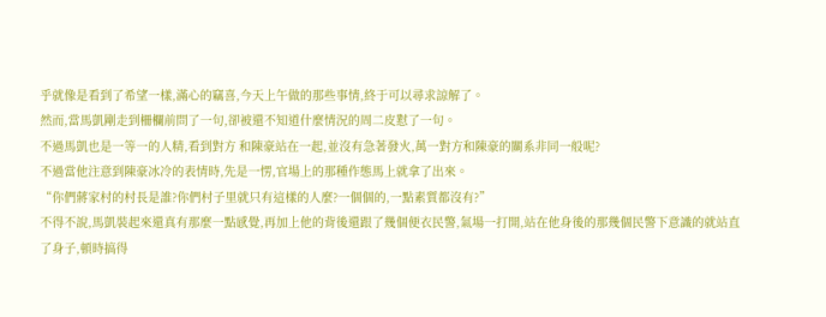乎就像是看到了希望一樣,滿心的竊喜,今天上午做的那些事情,終于可以尋求諒解了。
然而,當馬凱剛走到柵欄前問了一句,卻被還不知道什麼情況的周二皮懟了一句。
不過馬凱也是一等一的人精,看到對方 和陳豪站在一起,並沒有急著發火,萬一對方和陳豪的關系非同一般呢?
不過當他注意到陳豪冰冷的表情時,先是一愣,官場上的那種作態馬上就拿了出來。
“你們蔣家村的村長是誰?你們村子里就只有這樣的人麼?一個個的,一點素質都沒有?”
不得不說,馬凱裝起來還真有那麼一點感覺,再加上他的背後還跟了幾個便衣民警,氣場一打開,站在他身後的那幾個民警下意識的就站直了身子,頓時搞得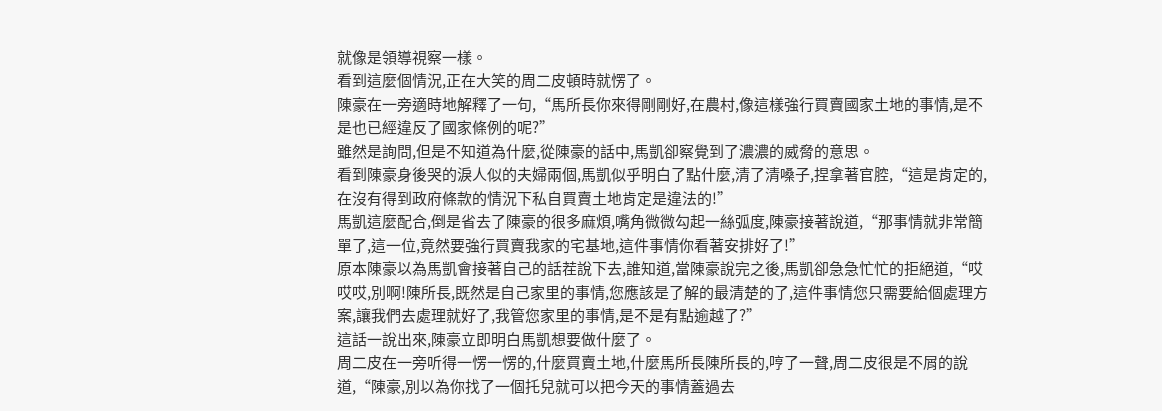就像是領導視察一樣。
看到這麼個情況,正在大笑的周二皮頓時就愣了。
陳豪在一旁適時地解釋了一句,“馬所長你來得剛剛好,在農村,像這樣強行買賣國家土地的事情,是不是也已經違反了國家條例的呢?”
雖然是詢問,但是不知道為什麼,從陳豪的話中,馬凱卻察覺到了濃濃的威脅的意思。
看到陳豪身後哭的淚人似的夫婦兩個,馬凱似乎明白了點什麼,清了清嗓子,捏拿著官腔,“這是肯定的,在沒有得到政府條款的情況下私自買賣土地肯定是違法的!”
馬凱這麼配合,倒是省去了陳豪的很多麻煩,嘴角微微勾起一絲弧度,陳豪接著說道,“那事情就非常簡單了,這一位,竟然要強行買賣我家的宅基地,這件事情你看著安排好了!”
原本陳豪以為馬凱會接著自己的話茬說下去,誰知道,當陳豪說完之後,馬凱卻急急忙忙的拒絕道,“哎哎哎,別啊!陳所長,既然是自己家里的事情,您應該是了解的最清楚的了,這件事情您只需要給個處理方案,讓我們去處理就好了,我管您家里的事情,是不是有點逾越了?”
這話一說出來,陳豪立即明白馬凱想要做什麼了。
周二皮在一旁听得一愣一愣的,什麼買賣土地,什麼馬所長陳所長的,哼了一聲,周二皮很是不屑的說道,“陳豪,別以為你找了一個托兒就可以把今天的事情蓋過去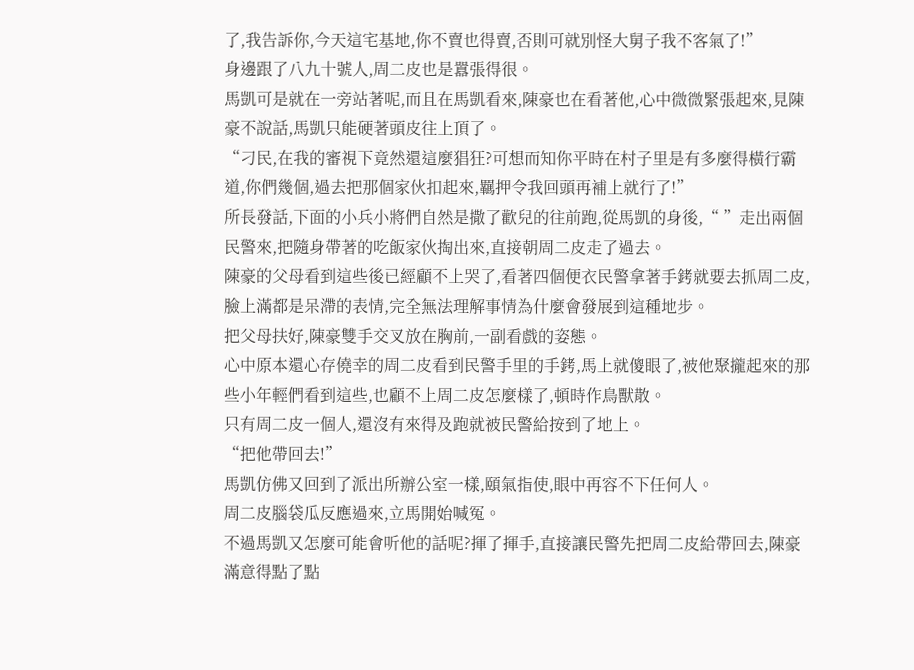了,我告訴你,今天這宅基地,你不賣也得賣,否則可就別怪大舅子我不客氣了!”
身邊跟了八九十號人,周二皮也是囂張得很。
馬凱可是就在一旁站著呢,而且在馬凱看來,陳豪也在看著他,心中微微緊張起來,見陳豪不說話,馬凱只能硬著頭皮往上頂了。
“刁民,在我的審視下竟然還這麼猖狂?可想而知你平時在村子里是有多麼得橫行霸道,你們幾個,過去把那個家伙扣起來,羈押令我回頭再補上就行了!”
所長發話,下面的小兵小將們自然是撒了歡兒的往前跑,從馬凱的身後,“ ”走出兩個民警來,把隨身帶著的吃飯家伙掏出來,直接朝周二皮走了過去。
陳豪的父母看到這些後已經顧不上哭了,看著四個便衣民警拿著手銬就要去抓周二皮,臉上滿都是呆滯的表情,完全無法理解事情為什麼會發展到這種地步。
把父母扶好,陳豪雙手交叉放在胸前,一副看戲的姿態。
心中原本還心存僥幸的周二皮看到民警手里的手銬,馬上就傻眼了,被他聚攏起來的那些小年輕們看到這些,也顧不上周二皮怎麼樣了,頓時作鳥獸散。
只有周二皮一個人,還沒有來得及跑就被民警給按到了地上。
“把他帶回去!”
馬凱仿佛又回到了派出所辦公室一樣,頤氣指使,眼中再容不下任何人。
周二皮腦袋瓜反應過來,立馬開始喊冤。
不過馬凱又怎麼可能會听他的話呢?揮了揮手,直接讓民警先把周二皮給帶回去,陳豪滿意得點了點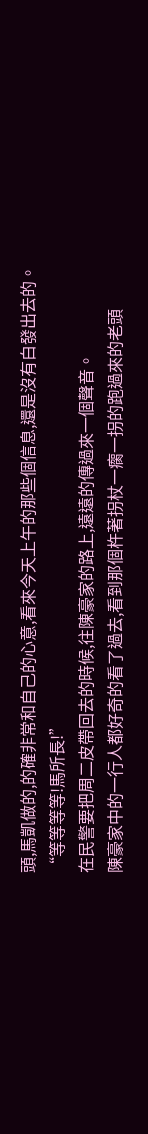頭,馬凱做的,的確非常和自己的心意,看來今天上午的那些個信息,還是沒有白發出去的。
“等等等等!馬所長!”
在民警要把周二皮帶回去的時候,往陳豪家的路上,遠遠的傳過來一個聲音。
陳豪家中的一行人都好奇的看了過去,看到那個杵著拐杖一瘸一拐的跑過來的老頭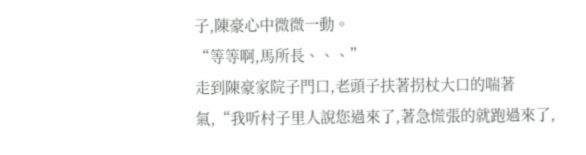子,陳豪心中微微一動。
“等等啊,馬所長、、、”
走到陳豪家院子門口,老頭子扶著拐杖大口的喘著氣,“我听村子里人說您過來了,著急慌張的就跑過來了,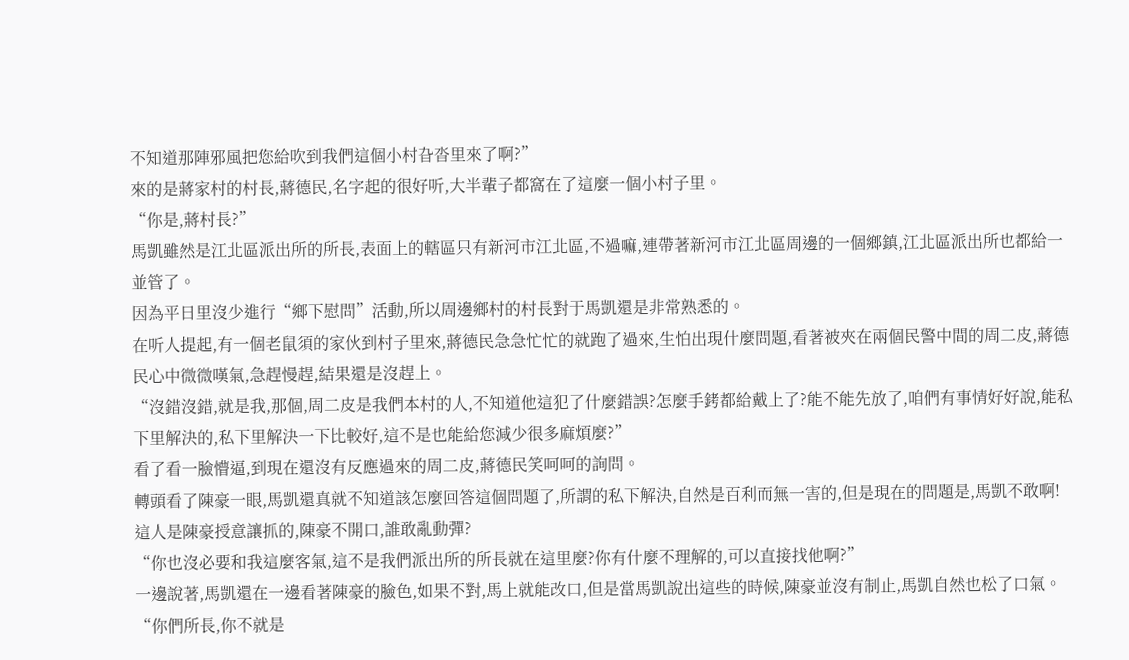不知道那陣邪風把您給吹到我們這個小村旮沓里來了啊?”
來的是蔣家村的村長,蔣德民,名字起的很好听,大半輩子都窩在了這麼一個小村子里。
“你是,蔣村長?”
馬凱雖然是江北區派出所的所長,表面上的轄區只有新河市江北區,不過嘛,連帶著新河市江北區周邊的一個鄉鎮,江北區派出所也都給一並管了。
因為平日里沒少進行“鄉下慰問”活動,所以周邊鄉村的村長對于馬凱還是非常熟悉的。
在听人提起,有一個老鼠須的家伙到村子里來,蔣德民急急忙忙的就跑了過來,生怕出現什麼問題,看著被夾在兩個民警中間的周二皮,蔣德民心中微微嘆氣,急趕慢趕,結果還是沒趕上。
“沒錯沒錯,就是我,那個,周二皮是我們本村的人,不知道他這犯了什麼錯誤?怎麼手銬都給戴上了?能不能先放了,咱們有事情好好說,能私下里解決的,私下里解決一下比較好,這不是也能給您減少很多麻煩麼?”
看了看一臉懵逼,到現在還沒有反應過來的周二皮,蔣德民笑呵呵的詢問。
轉頭看了陳豪一眼,馬凱還真就不知道該怎麼回答這個問題了,所謂的私下解決,自然是百利而無一害的,但是現在的問題是,馬凱不敢啊!
這人是陳豪授意讓抓的,陳豪不開口,誰敢亂動彈?
“你也沒必要和我這麼客氣,這不是我們派出所的所長就在這里麼?你有什麼不理解的,可以直接找他啊?”
一邊說著,馬凱還在一邊看著陳豪的臉色,如果不對,馬上就能改口,但是當馬凱說出這些的時候,陳豪並沒有制止,馬凱自然也松了口氣。
“你們所長,你不就是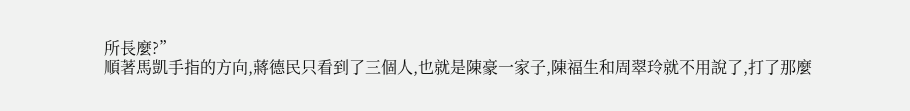所長麼?”
順著馬凱手指的方向,蔣德民只看到了三個人,也就是陳豪一家子,陳福生和周翠玲就不用說了,打了那麼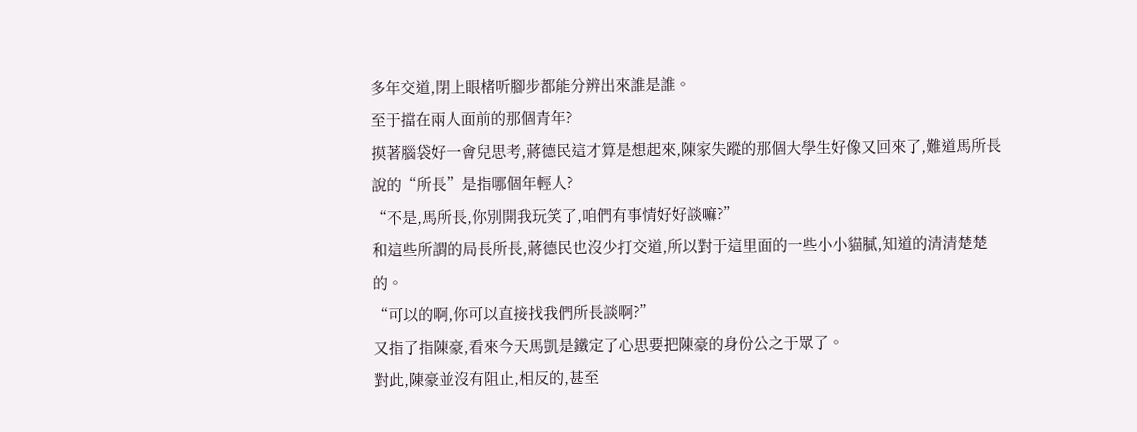多年交道,閉上眼楮听腳步都能分辨出來誰是誰。
至于擋在兩人面前的那個青年?
摸著腦袋好一會兒思考,蔣德民這才算是想起來,陳家失蹤的那個大學生好像又回來了,難道馬所長說的“所長”是指哪個年輕人?
“不是,馬所長,你別開我玩笑了,咱們有事情好好談嘛?”
和這些所謂的局長所長,蔣德民也沒少打交道,所以對于這里面的一些小小貓膩,知道的清清楚楚的。
“可以的啊,你可以直接找我們所長談啊?”
又指了指陳豪,看來今天馬凱是鐵定了心思要把陳豪的身份公之于眾了。
對此,陳豪並沒有阻止,相反的,甚至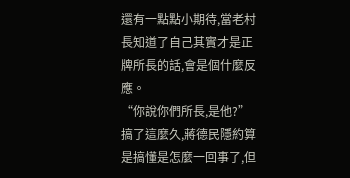還有一點點小期待,當老村長知道了自己其實才是正牌所長的話,會是個什麼反應。
“你說你們所長,是他?”
搞了這麼久,蔣德民隱約算是搞懂是怎麼一回事了,但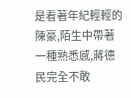是看著年紀輕輕的陳豪,陌生中帶著一種熟悉感,蔣德民完全不敢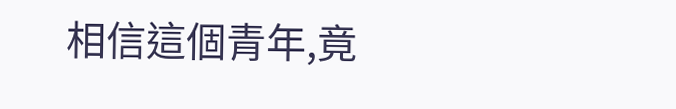相信這個青年,竟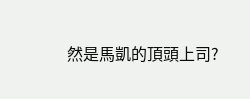然是馬凱的頂頭上司?